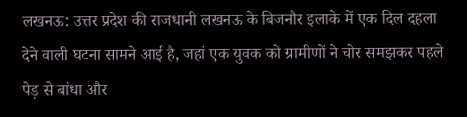लखनऊ: उत्तर प्रदेश की राजधानी लखनऊ के बिजनौर इलाके में एक दिल दहला देने वाली घटना सामने आई है, जहां एक युवक को ग्रामीणों ने चोर समझकर पहले पेड़ से बांधा और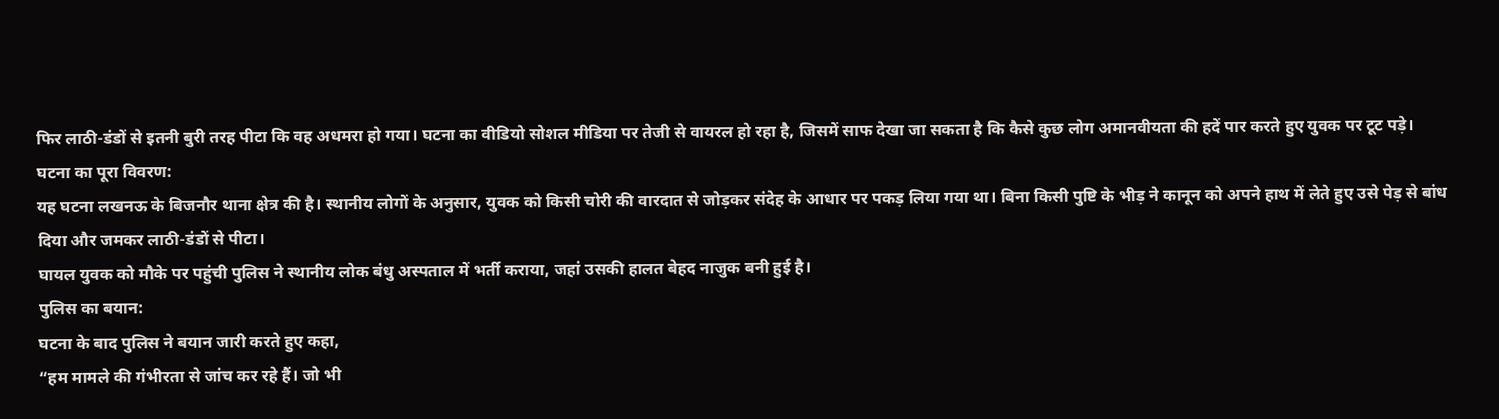फिर लाठी-डंडों से इतनी बुरी तरह पीटा कि वह अधमरा हो गया। घटना का वीडियो सोशल मीडिया पर तेजी से वायरल हो रहा है, जिसमें साफ देखा जा सकता है कि कैसे कुछ लोग अमानवीयता की हदें पार करते हुए युवक पर टूट पड़े।
घटना का पूरा विवरण:
यह घटना लखनऊ के बिजनौर थाना क्षेत्र की है। स्थानीय लोगों के अनुसार, युवक को किसी चोरी की वारदात से जोड़कर संदेह के आधार पर पकड़ लिया गया था। बिना किसी पुष्टि के भीड़ ने कानून को अपने हाथ में लेते हुए उसे पेड़ से बांध दिया और जमकर लाठी-डंडों से पीटा।
घायल युवक को मौके पर पहुंची पुलिस ने स्थानीय लोक बंधु अस्पताल में भर्ती कराया, जहां उसकी हालत बेहद नाजुक बनी हुई है।
पुलिस का बयान:
घटना के बाद पुलिस ने बयान जारी करते हुए कहा,
“हम मामले की गंभीरता से जांच कर रहे हैं। जो भी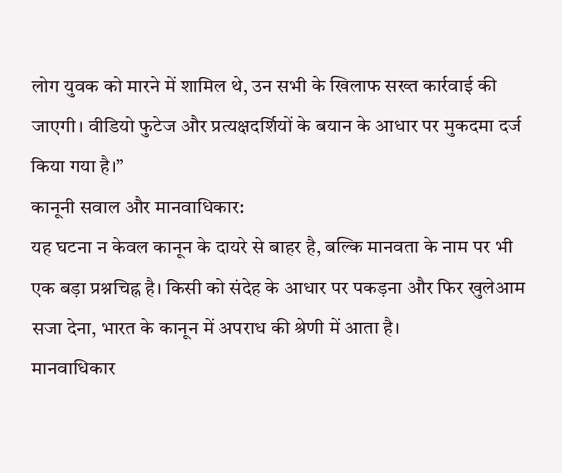लोग युवक को मारने में शामिल थे, उन सभी के खिलाफ सख्त कार्रवाई की जाएगी। वीडियो फुटेज और प्रत्यक्षदर्शियों के बयान के आधार पर मुकदमा दर्ज किया गया है।”
कानूनी सवाल और मानवाधिकार:
यह घटना न केवल कानून के दायरे से बाहर है, बल्कि मानवता के नाम पर भी एक बड़ा प्रश्नचिह्न है। किसी को संदेह के आधार पर पकड़ना और फिर खुलेआम सजा देना, भारत के कानून में अपराध की श्रेणी में आता है।
मानवाधिकार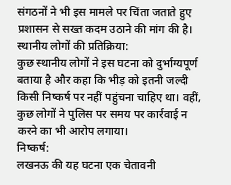संगठनों ने भी इस मामले पर चिंता जताते हुए प्रशासन से सख्त कदम उठाने की मांग की है।
स्थानीय लोगों की प्रतिक्रिया:
कुछ स्थानीय लोगों ने इस घटना को दुर्भाग्यपूर्ण बताया है और कहा कि भीड़ को इतनी जल्दी किसी निष्कर्ष पर नहीं पहुंचना चाहिए था। वहीं, कुछ लोगों ने पुलिस पर समय पर कार्रवाई न करने का भी आरोप लगाया।
निष्कर्ष:
लखनऊ की यह घटना एक चेतावनी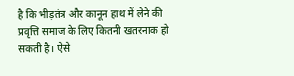है कि भीड़तंत्र और कानून हाथ में लेने की प्रवृत्ति समाज के लिए कितनी खतरनाक हो सकती है। ऐसे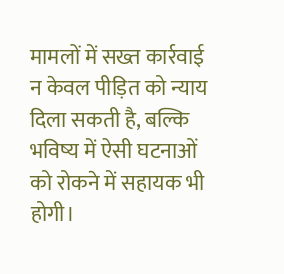मामलों में सख्त कार्रवाई न केवल पीड़ित को न्याय दिला सकती है, बल्कि भविष्य में ऐसी घटनाओं को रोकने में सहायक भी होगी।